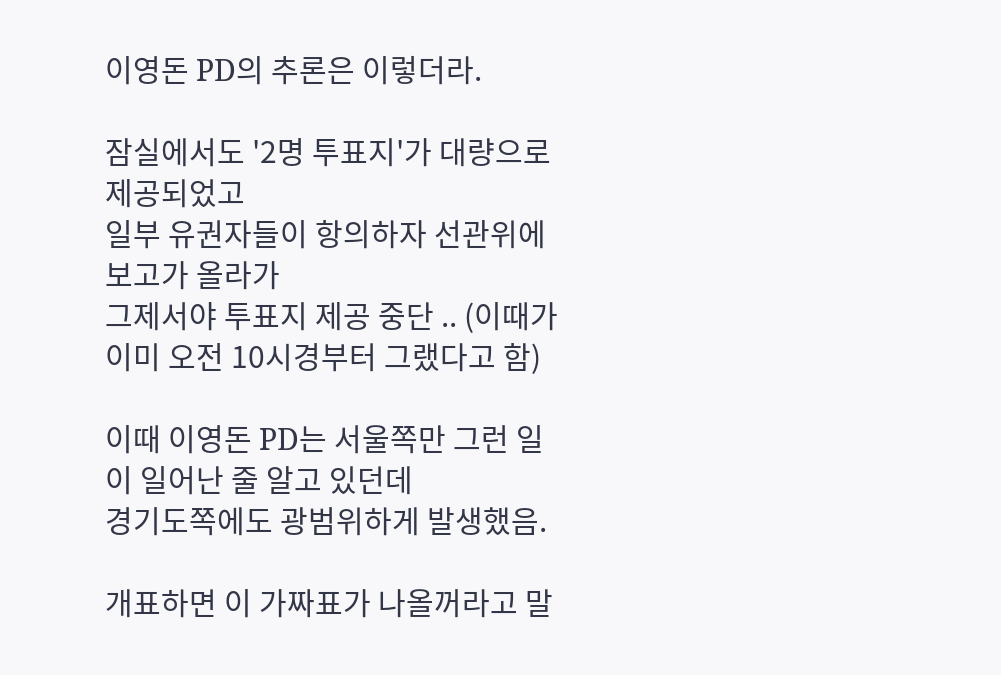이영돈 PD의 추론은 이렇더라.

잠실에서도 '2명 투표지'가 대량으로 제공되었고
일부 유권자들이 항의하자 선관위에 보고가 올라가
그제서야 투표지 제공 중단 .. (이때가 이미 오전 10시경부터 그랬다고 함)

이때 이영돈 PD는 서울쪽만 그런 일이 일어난 줄 알고 있던데
경기도쪽에도 광범위하게 발생했음.

개표하면 이 가짜표가 나올꺼라고 말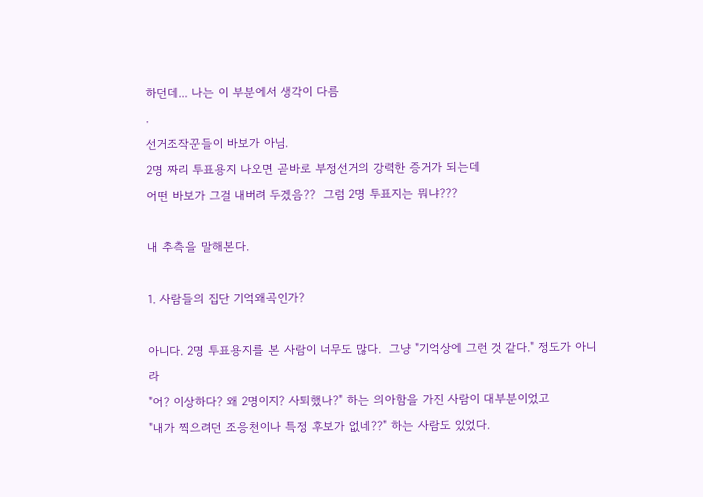하던데... 나는 이 부분에서 생각이 다름
.
선거조작꾼들이 바보가 아님.
2명 짜리 투표용지 나오면 곧바로 부정선거의 강력한 증거가 되는데
어떤 바보가 그걸 내버려 두겠음??  그럼 2명 투표지는 뭐냐???

내 추측을 말해본다.

1. 사람들의 집단 기억왜곡인가?

아니다. 2명 투표용지를 본 사람이 너무도 많다.  그냥 "기억상에 그런 것 같다." 정도가 아니라
"어? 이상하다? 왜 2명이지? 사퇴했나?" 하는 의아함을 가진 사람이 대부분이었고
"내가 찍으려던 조응천이나 특정 후보가 없네??" 하는 사람도 있었다.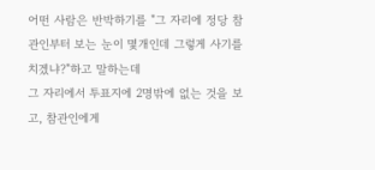어떤 사람은 반박하기를 "그 자리에 정당 참관인부터 보는 눈이 몇개인데 그렇게 사기를 치겠냐?"하고 말하는데
그 자리에서 투표지에 2명밖에 없는 것을 보고, 참관인에게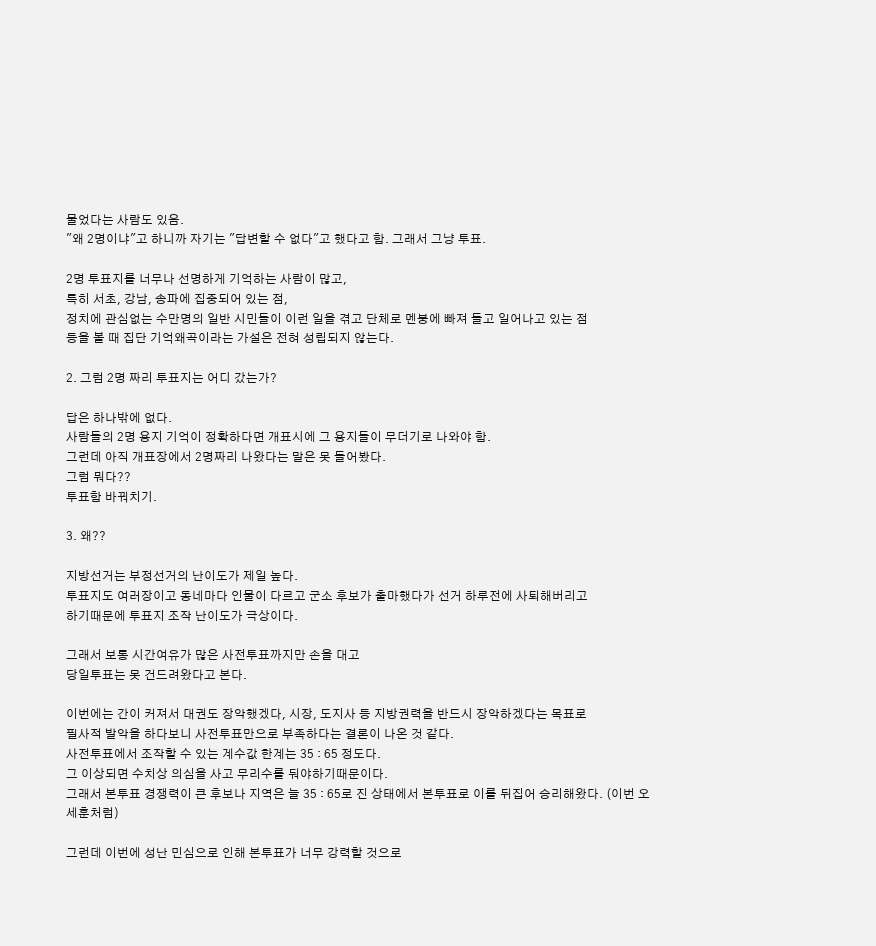물었다는 사람도 있음.
"왜 2명이냐"고 하니까 자기는 "답변할 수 없다"고 했다고 함. 그래서 그냥 투표.

2명 투표지를 너무나 선명하게 기억하는 사람이 많고,
특히 서초, 강남, 송파에 집중되어 있는 점,
정치에 관심없는 수만명의 일반 시민들이 이런 일을 겪고 단체로 멘붕에 빠져 들고 일어나고 있는 점
등을 볼 때 집단 기억왜곡이라는 가설은 전혀 성립되지 않는다.

2. 그럼 2명 짜리 투표지는 어디 갔는가?

답은 하나밖에 없다.
사람들의 2명 용지 기억이 정확하다면 개표시에 그 용지들이 무더기로 나와야 함.
그런데 아직 개표장에서 2명짜리 나왔다는 말은 못 들어봤다.
그럼 뭐다??
투표함 바꿔치기.

3. 왜??

지방선거는 부정선거의 난이도가 제일 높다.
투표지도 여러장이고 동네마다 인물이 다르고 군소 후보가 출마했다가 선거 하루전에 사퇴해버리고
하기때문에 투표지 조작 난이도가 극상이다.

그래서 보통 시간여유가 많은 사전투표까지만 손을 대고
당일투표는 못 건드려왔다고 본다.

이번에는 간이 커져서 대권도 장악했겠다, 시장, 도지사 등 지방권력을 반드시 장악하겠다는 목표로
필사적 발악을 하다보니 사전투표만으로 부족하다는 결론이 나온 것 같다.
사전투표에서 조작할 수 있는 계수값 한계는 35 : 65 정도다.
그 이상되면 수치상 의심을 사고 무리수를 둬야하기때문이다.
그래서 본투표 경쟁력이 큰 후보나 지역은 늘 35 : 65로 진 상태에서 본투표로 이를 뒤집어 승리해왔다. (이번 오세훈처럼)

그런데 이번에 성난 민심으로 인해 본투표가 너무 강력할 것으로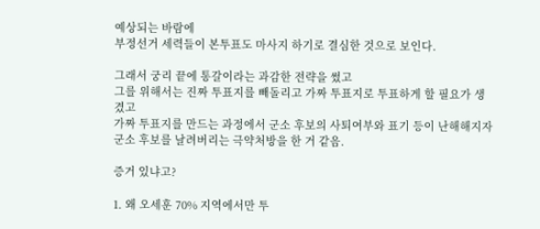예상되는 바람에
부정선거 세력들이 본투표도 마사지 하기로 결심한 것으로 보인다.

그래서 궁리 끝에 통갈이라는 과감한 전략을 썼고
그를 위해서는 진짜 투표지를 빼돌리고 가짜 투표지로 투표하게 할 필요가 생겼고
가짜 투표지를 만드는 과정에서 군소 후보의 사퇴여부와 표기 등이 난해해지자
군소 후보를 날려버리는 극약처방을 한 거 같음.

증거 있냐고?

1. 왜 오세훈 70% 지역에서만 투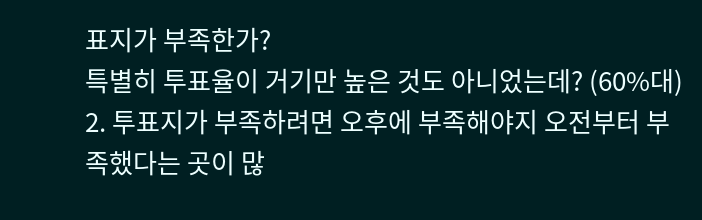표지가 부족한가?
특별히 투표율이 거기만 높은 것도 아니었는데? (60%대)
2. 투표지가 부족하려면 오후에 부족해야지 오전부터 부족했다는 곳이 많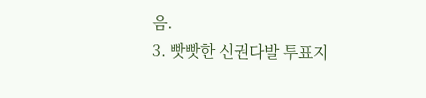음.
3. 빳빳한 신권다발 투표지